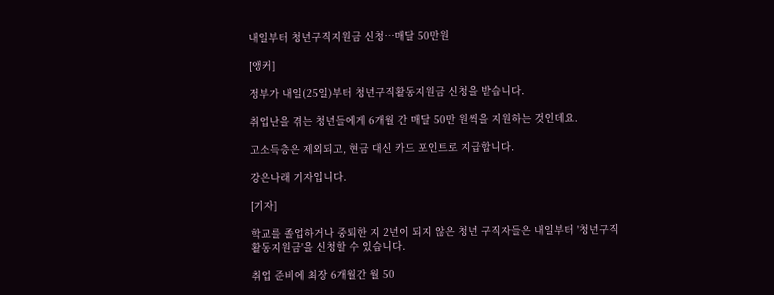내일부터 청년구직지원금 신청…매달 50만원

[앵커]

정부가 내일(25일)부터 청년구직활동지원금 신청을 받습니다.

취업난을 겪는 청년들에게 6개월 간 매달 50만 원씩을 지원하는 것인데요.

고소득층은 제외되고, 현금 대신 카드 포인트로 지급합니다.

강은나래 기자입니다.

[기자]

학교를 졸업하거나 중퇴한 지 2년이 되지 않은 청년 구직자들은 내일부터 '청년구직활동지원금'을 신청할 수 있습니다.

취업 준비에 최장 6개월간 월 50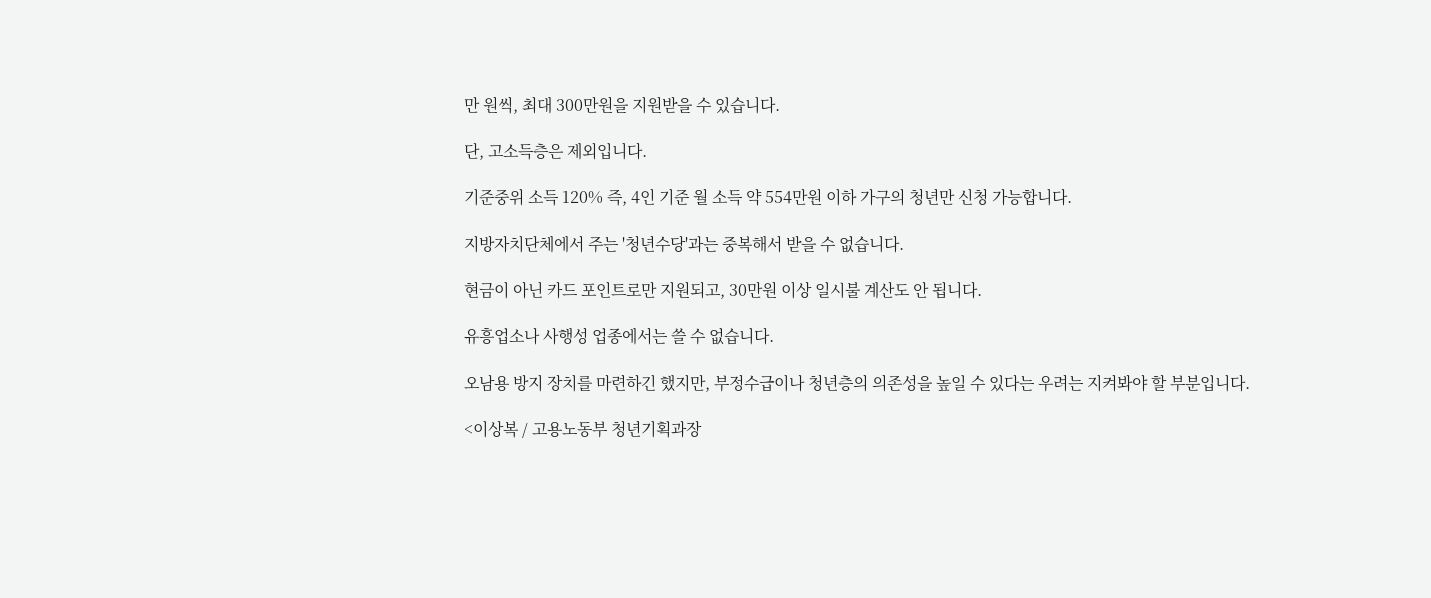만 원씩, 최대 300만원을 지원받을 수 있습니다.

단, 고소득층은 제외입니다.

기준중위 소득 120% 즉, 4인 기준 월 소득 약 554만원 이하 가구의 청년만 신청 가능합니다.

지방자치단체에서 주는 '청년수당'과는 중복해서 받을 수 없습니다.

현금이 아닌 카드 포인트로만 지원되고, 30만원 이상 일시불 계산도 안 됩니다.

유흥업소나 사행성 업종에서는 쓸 수 없습니다.

오남용 방지 장치를 마련하긴 했지만, 부정수급이나 청년층의 의존성을 높일 수 있다는 우려는 지켜봐야 할 부분입니다.

<이상복 / 고용노동부 청년기획과장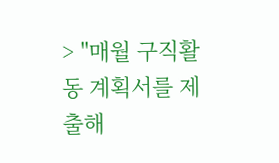> "매월 구직활동 계획서를 제출해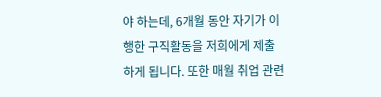야 하는데, 6개월 동안 자기가 이행한 구직활동을 저희에게 제출하게 됩니다. 또한 매월 취업 관련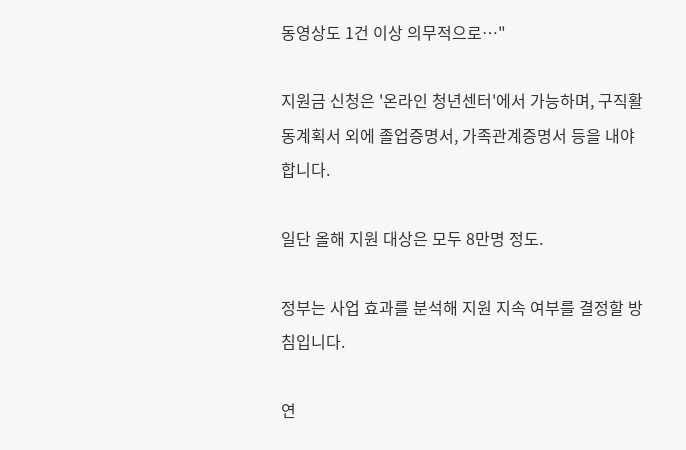동영상도 1건 이상 의무적으로…"

지원금 신청은 '온라인 청년센터'에서 가능하며, 구직활동계획서 외에 졸업증명서, 가족관계증명서 등을 내야 합니다.

일단 올해 지원 대상은 모두 8만명 정도.

정부는 사업 효과를 분석해 지원 지속 여부를 결정할 방침입니다.

연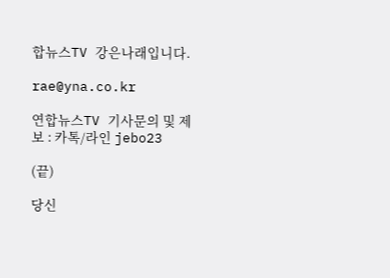합뉴스TV 강은나래입니다.

rae@yna.co.kr

연합뉴스TV 기사문의 및 제보 : 카톡/라인 jebo23

(끝)

당신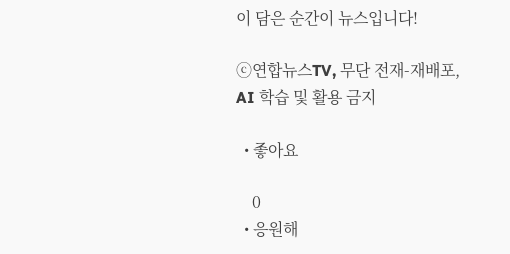이 담은 순간이 뉴스입니다!

ⓒ연합뉴스TV, 무단 전재-재배포, AI 학습 및 활용 금지

  • 좋아요

    0
  • 응원해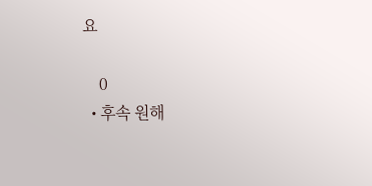요

    0
  • 후속 원해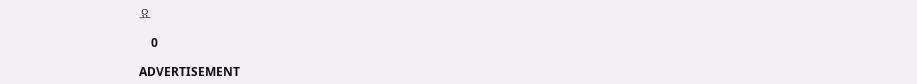요

    0

ADVERTISEMENT